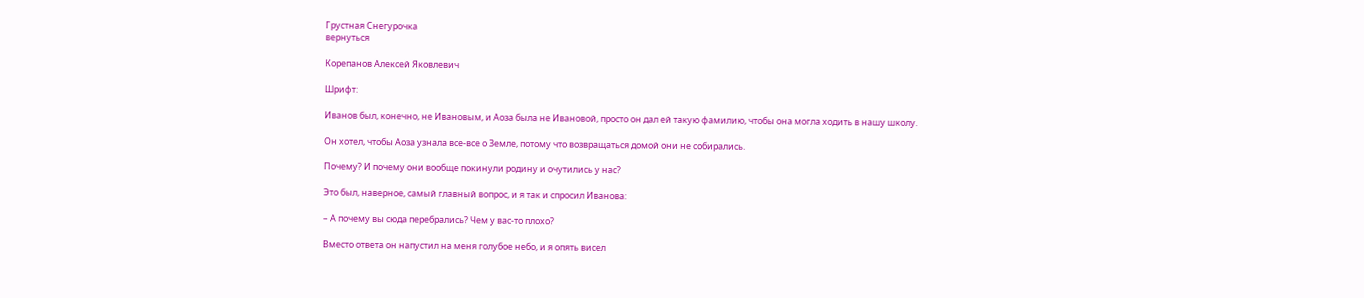Грустная Снегурочка
вернуться

Корепанов Алексей Яковлевич

Шрифт:

Иванов был, конечно, не Ивановым, и Аоза была не Ивановой, просто он дал ей такую фамилию, чтобы она могла ходить в нашу школу.

Он хотел, чтобы Аоза узнала все-все о Земле, потому что возвращаться домой они не собирались.

Почему? И почему они вообще покинули родину и очутились у нас?

Это был, наверное, самый главный вопрос, и я так и спросил Иванова:

– А почему вы сюда перебрались? Чем у вас-то плохо?

Вместо ответа он напустил на меня голубое небо, и я опять висел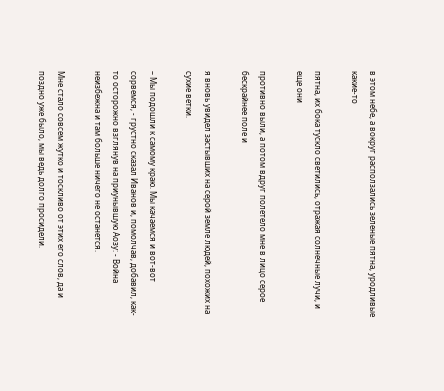в этом небе, а вокруг расползались зеленые пятна, уродливые какие-то

пятна, их бока тускло светились, отражая солнечные лучи, и еще они

противно выли, а потом вдруг полетело мне в лицо серое бескрайнее поле и

я вновь увидел застывших на серой земле людей, похожих на сухие ветки.

– Мы подошли к самому краю. Мы качаемся и вот-вот сорвемся, - грустно сказал Иванов и, помолчав, добавил, как-то осторожно взглянув на приунывшую Аозу: - Война неизбежна и там больше ничего не останется.

Мне стало совсем жутко и тоскливо от этих его слов, да и поздно уже было, мы ведь долго просидели.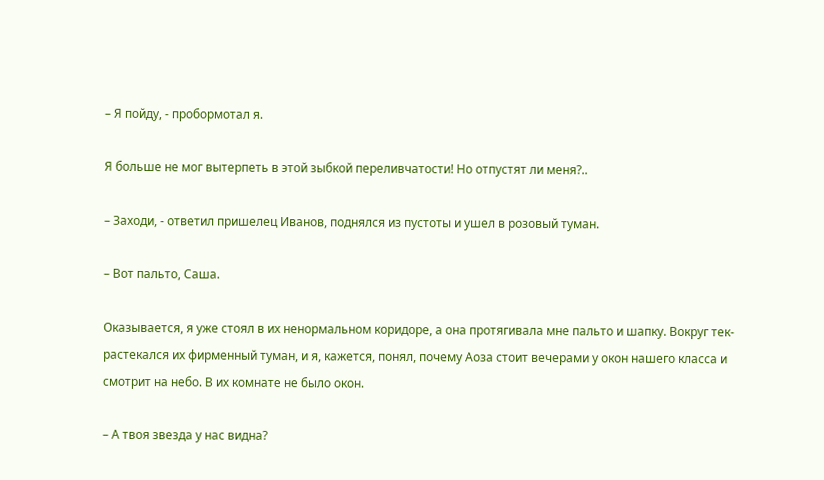– Я пойду, - пробормотал я.

Я больше не мог вытерпеть в этой зыбкой переливчатости! Но отпустят ли меня?..

– Заходи, - ответил пришелец Иванов, поднялся из пустоты и ушел в розовый туман.

– Вот пальто, Саша.

Оказывается, я уже стоял в их ненормальном коридоре, а она протягивала мне пальто и шапку. Вокруг тек-растекался их фирменный туман, и я, кажется, понял, почему Аоза стоит вечерами у окон нашего класса и смотрит на небо. В их комнате не было окон.

– А твоя звезда у нас видна?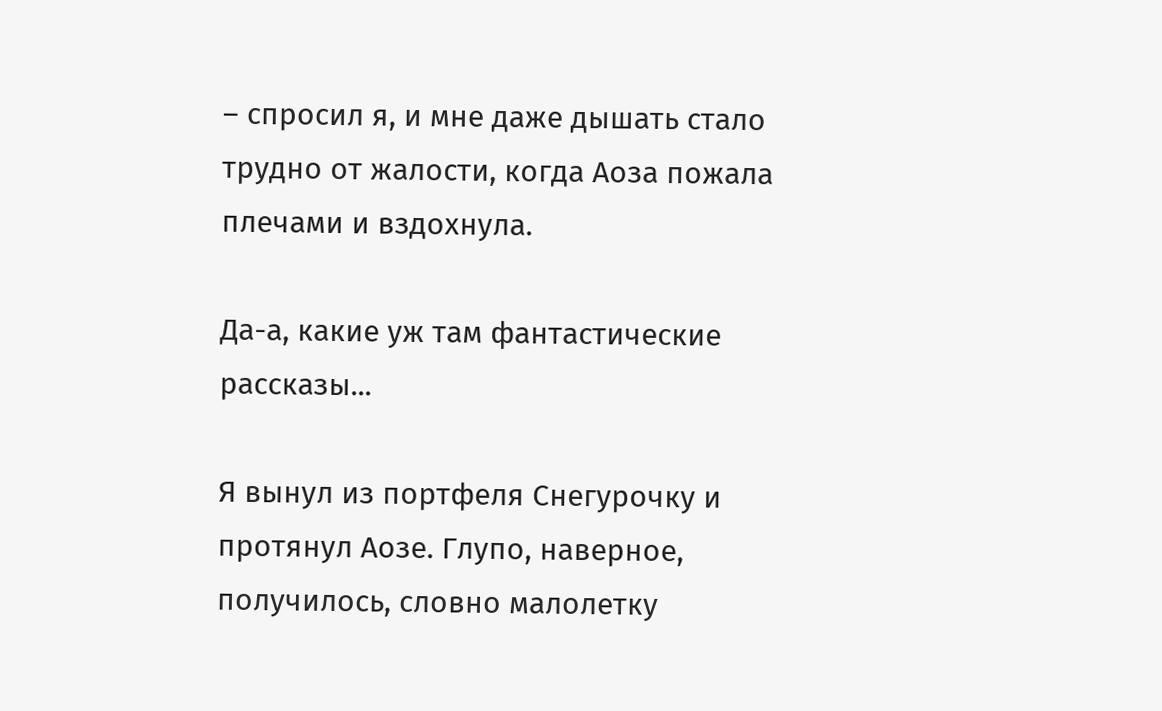– спросил я, и мне даже дышать стало трудно от жалости, когда Аоза пожала плечами и вздохнула.

Да-а, какие уж там фантастические рассказы...

Я вынул из портфеля Снегурочку и протянул Аозе. Глупо, наверное, получилось, словно малолетку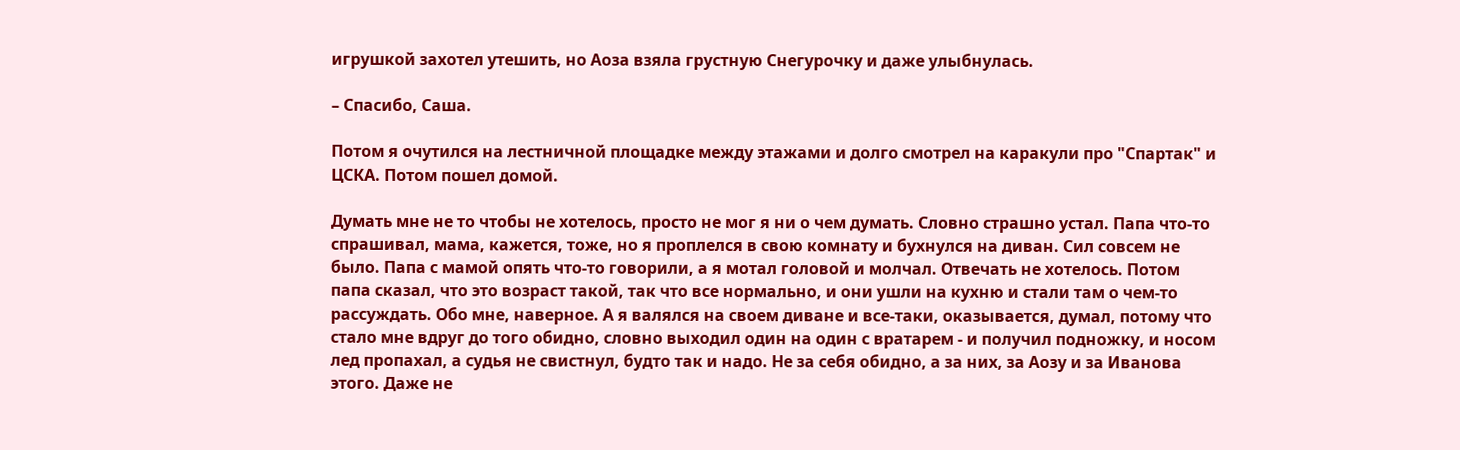игрушкой захотел утешить, но Аоза взяла грустную Снегурочку и даже улыбнулась.

– Спасибо, Саша.

Потом я очутился на лестничной площадке между этажами и долго смотрел на каракули про "Спартак" и ЦСКА. Потом пошел домой.

Думать мне не то чтобы не хотелось, просто не мог я ни о чем думать. Словно страшно устал. Папа что-то спрашивал, мама, кажется, тоже, но я проплелся в свою комнату и бухнулся на диван. Сил совсем не было. Папа с мамой опять что-то говорили, а я мотал головой и молчал. Отвечать не хотелось. Потом папа сказал, что это возраст такой, так что все нормально, и они ушли на кухню и стали там о чем-то рассуждать. Обо мне, наверное. А я валялся на своем диване и все-таки, оказывается, думал, потому что стало мне вдруг до того обидно, словно выходил один на один с вратарем - и получил подножку, и носом лед пропахал, а судья не свистнул, будто так и надо. Не за себя обидно, а за них, за Аозу и за Иванова этого. Даже не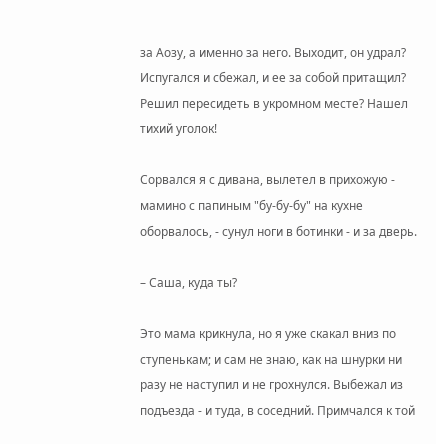за Аозу, а именно за него. Выходит, он удрал? Испугался и сбежал, и ее за собой притащил? Решил пересидеть в укромном месте? Нашел тихий уголок!

Сорвался я с дивана, вылетел в прихожую - мамино с папиным "бу-бу-бу" на кухне оборвалось, - сунул ноги в ботинки - и за дверь.

– Саша, куда ты?

Это мама крикнула, но я уже скакал вниз по ступенькам; и сам не знаю, как на шнурки ни разу не наступил и не грохнулся. Выбежал из подъезда - и туда, в соседний. Примчался к той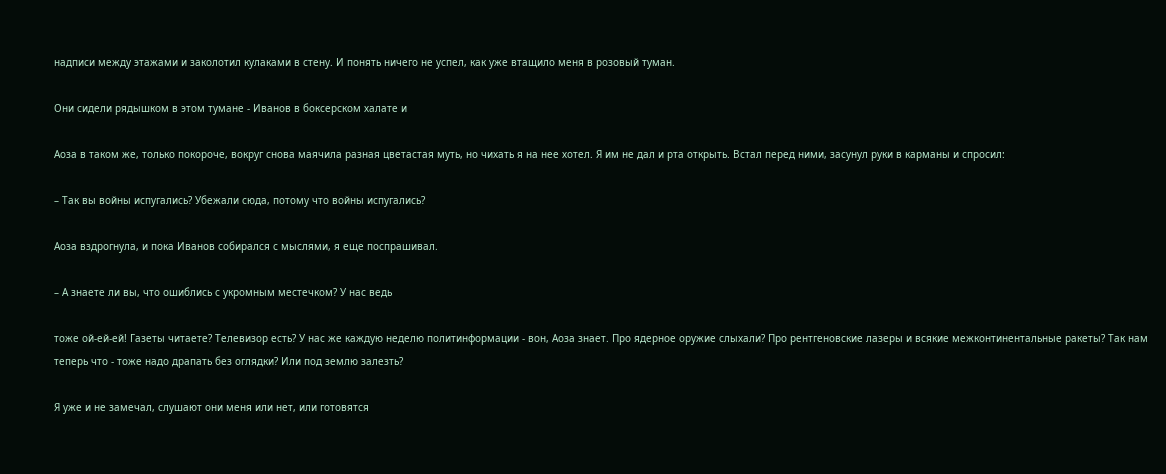надписи между этажами и заколотил кулаками в стену. И понять ничего не успел, как уже втащило меня в розовый туман.

Они сидели рядышком в этом тумане - Иванов в боксерском халате и

Аоза в таком же, только покороче, вокруг снова маячила разная цветастая муть, но чихать я на нее хотел. Я им не дал и рта открыть. Встал перед ними, засунул руки в карманы и спросил:

– Так вы войны испугались? Убежали сюда, потому что войны испугались?

Аоза вздрогнула, и пока Иванов собирался с мыслями, я еще поспрашивал.

– А знаете ли вы, что ошиблись с укромным местечком? У нас ведь

тоже ой-ей-ей! Газеты читаете? Телевизор есть? У нас же каждую неделю политинформации - вон, Аоза знает. Про ядерное оружие слыхали? Про рентгеновские лазеры и всякие межконтинентальные ракеты? Так нам теперь что - тоже надо драпать без оглядки? Или под землю залезть?

Я уже и не замечал, слушают они меня или нет, или готовятся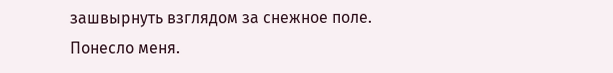зашвырнуть взглядом за снежное поле. Понесло меня.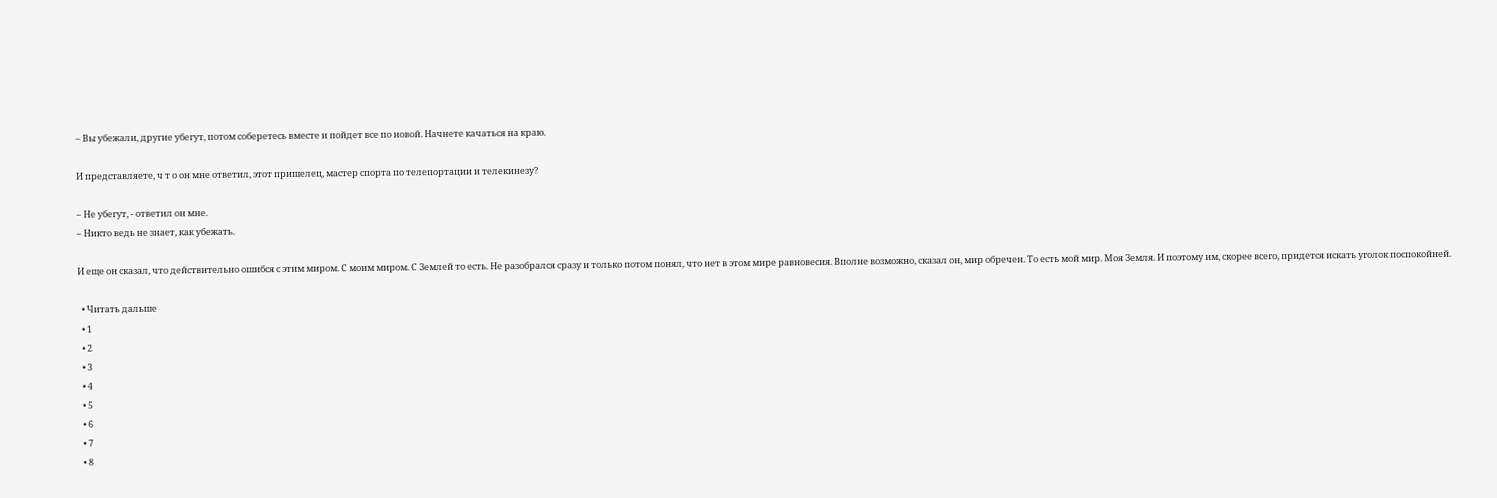– Вы убежали, другие убегут, потом соберетесь вместе и пойдет все по новой. Начнете качаться на краю.

И представляете, ч т о он мне ответил, этот пришелец, мастер спорта по телепортации и телекинезу?

– Не убегут, - ответил он мне.
– Никто ведь не знает, как убежать.

И еще он сказал, что действительно ошибся с этим миром. С моим миром. С Землей то есть. Не разобрался сразу и только потом понял, что нет в этом мире равновесия. Вполне возможно, сказал он, мир обречен. То есть мой мир. Моя Земля. И поэтому им, скорее всего, придется искать уголок поспокойней.

  • Читать дальше
  • 1
  • 2
  • 3
  • 4
  • 5
  • 6
  • 7
  • 8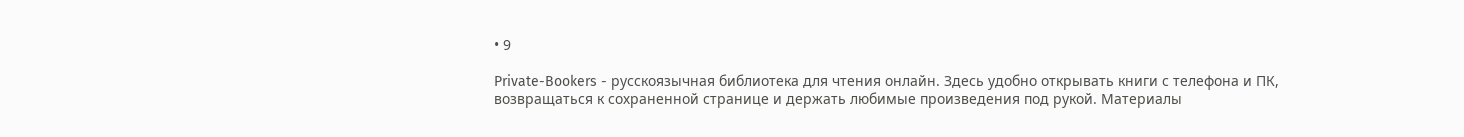• 9

Private-Bookers - русскоязычная библиотека для чтения онлайн. Здесь удобно открывать книги с телефона и ПК, возвращаться к сохраненной странице и держать любимые произведения под рукой. Материалы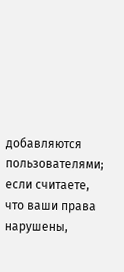добавляются пользователями; если считаете, что ваши права нарушены,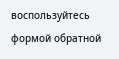воспользуйтесь формой обратной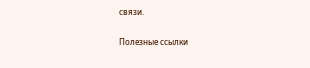связи.

Полезные ссылки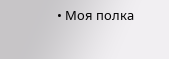• Моя полка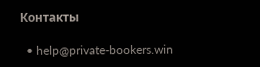Контакты

  • help@private-bookers.win